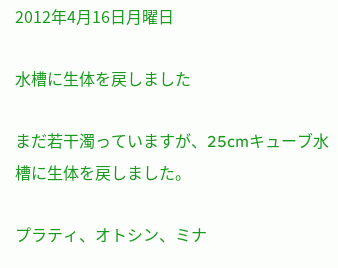2012年4月16日月曜日

水槽に生体を戻しました

まだ若干濁っていますが、25cmキューブ水槽に生体を戻しました。

プラティ、オトシン、ミナ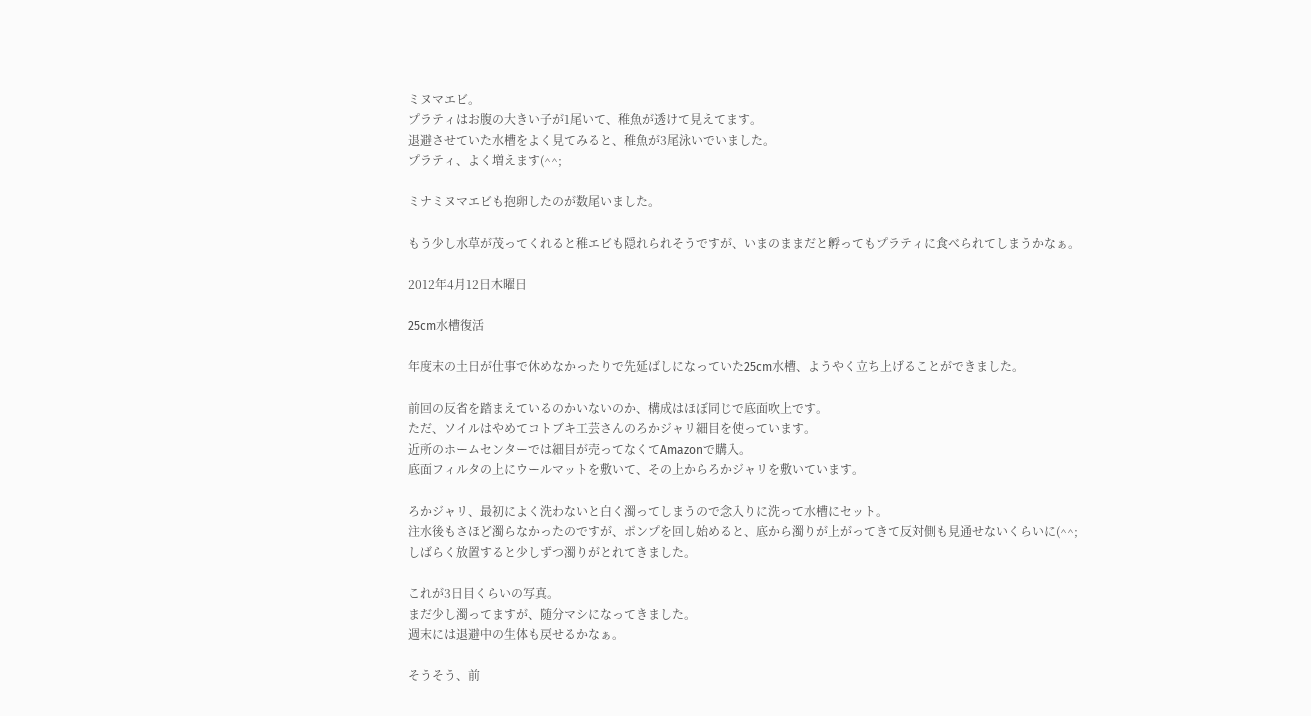ミヌマエビ。
プラティはお腹の大きい子が1尾いて、稚魚が透けて見えてます。
退避させていた水槽をよく見てみると、稚魚が3尾泳いでいました。
プラティ、よく増えます(^^;

ミナミヌマエビも抱卵したのが数尾いました。

もう少し水草が茂ってくれると稚エビも隠れられそうですが、いまのままだと孵ってもプラティに食べられてしまうかなぁ。

2012年4月12日木曜日

25cm水槽復活

年度末の土日が仕事で休めなかったりで先延ばしになっていた25cm水槽、ようやく立ち上げることができました。

前回の反省を踏まえているのかいないのか、構成はほぼ同じで底面吹上です。
ただ、ソイルはやめてコトブキ工芸さんのろかジャリ細目を使っています。
近所のホームセンターでは細目が売ってなくてAmazonで購入。
底面フィルタの上にウールマットを敷いて、その上からろかジャリを敷いています。

ろかジャリ、最初によく洗わないと白く濁ってしまうので念入りに洗って水槽にセット。
注水後もさほど濁らなかったのですが、ポンプを回し始めると、底から濁りが上がってきて反対側も見通せないくらいに(^^;
しばらく放置すると少しずつ濁りがとれてきました。

これが3日目くらいの写真。
まだ少し濁ってますが、随分マシになってきました。
週末には退避中の生体も戻せるかなぁ。

そうそう、前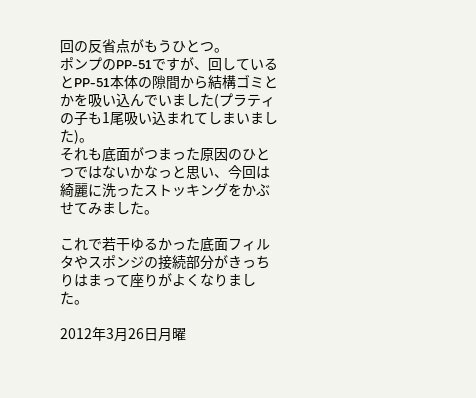回の反省点がもうひとつ。
ポンプのPP-51ですが、回しているとPP-51本体の隙間から結構ゴミとかを吸い込んでいました(プラティの子も1尾吸い込まれてしまいました)。
それも底面がつまった原因のひとつではないかなっと思い、今回は綺麗に洗ったストッキングをかぶせてみました。

これで若干ゆるかった底面フィルタやスポンジの接続部分がきっちりはまって座りがよくなりました。

2012年3月26日月曜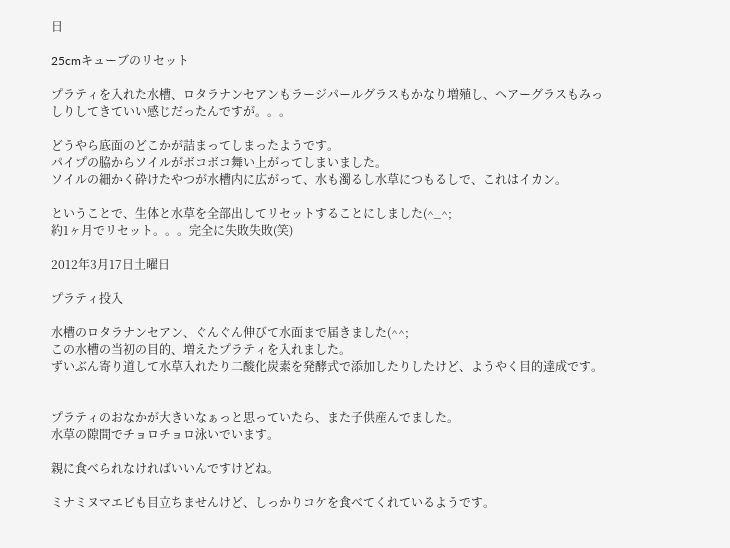日

25cmキューブのリセット

プラティを入れた水槽、ロタラナンセアンもラージパールグラスもかなり増殖し、ヘアーグラスもみっしりしてきていい感じだったんですが。。。

どうやら底面のどこかが詰まってしまったようです。
パイプの脇からソイルがボコボコ舞い上がってしまいました。
ソイルの細かく砕けたやつが水槽内に広がって、水も濁るし水草につもるしで、これはイカン。

ということで、生体と水草を全部出してリセットすることにしました(^_^;
約1ヶ月でリセット。。。完全に失敗失敗(笑)

2012年3月17日土曜日

プラティ投入

水槽のロタラナンセアン、ぐんぐん伸びて水面まで届きました(^^;
この水槽の当初の目的、増えたプラティを入れました。
ずいぶん寄り道して水草入れたり二酸化炭素を発酵式で添加したりしたけど、ようやく目的達成です。


プラティのおなかが大きいなぁっと思っていたら、また子供産んでました。
水草の隙間でチョロチョロ泳いでいます。

親に食べられなければいいんですけどね。

ミナミヌマエビも目立ちませんけど、しっかりコケを食べてくれているようです。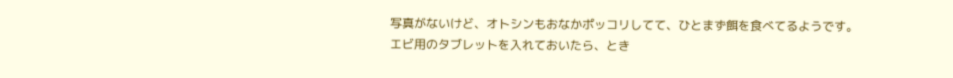写真がないけど、オトシンもおなかポッコリしてて、ひとまず餌を食べてるようです。
エビ用のタブレットを入れておいたら、とき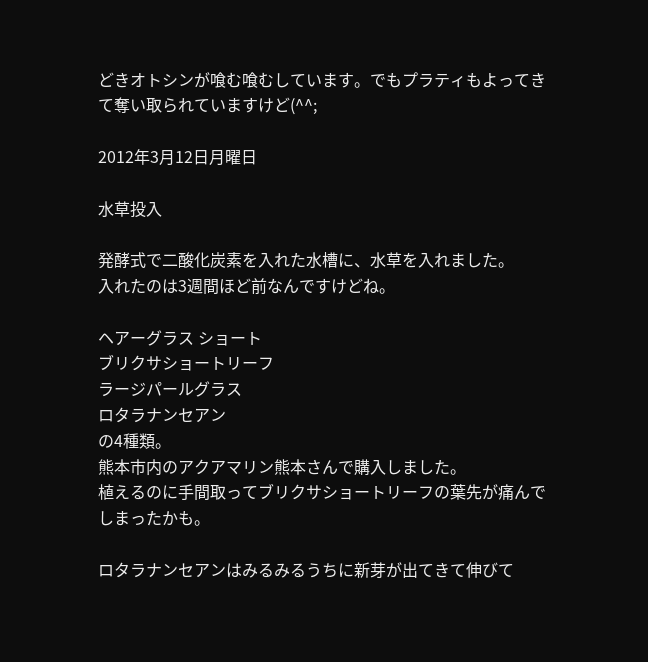どきオトシンが喰む喰むしています。でもプラティもよってきて奪い取られていますけど(^^;

2012年3月12日月曜日

水草投入

発酵式で二酸化炭素を入れた水槽に、水草を入れました。
入れたのは3週間ほど前なんですけどね。

ヘアーグラス ショート
ブリクサショートリーフ
ラージパールグラス
ロタラナンセアン
の4種類。
熊本市内のアクアマリン熊本さんで購入しました。
植えるのに手間取ってブリクサショートリーフの葉先が痛んでしまったかも。

ロタラナンセアンはみるみるうちに新芽が出てきて伸びて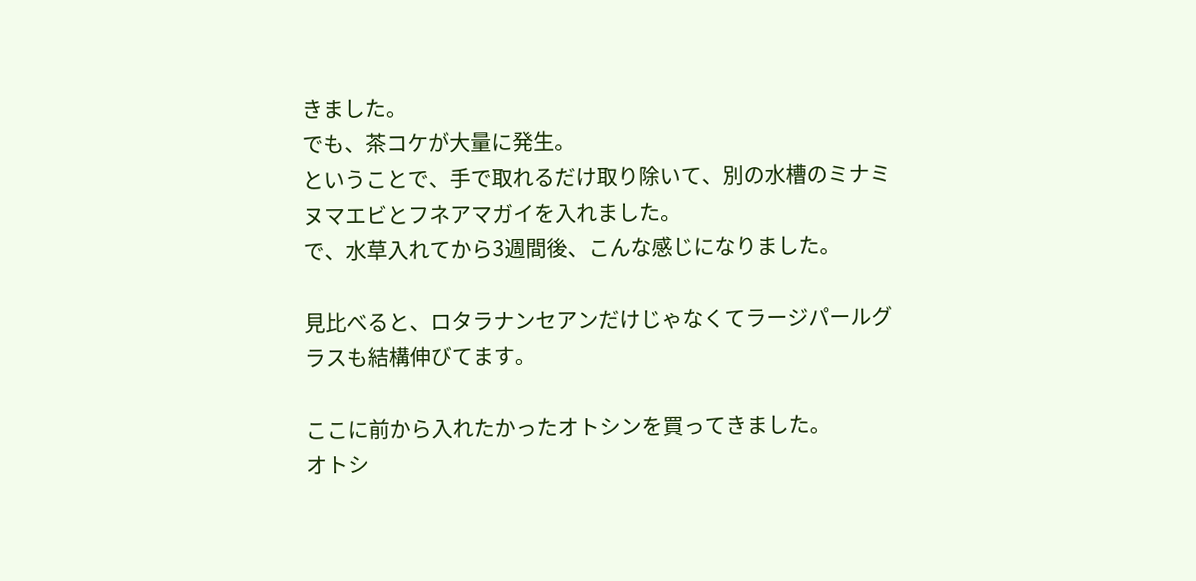きました。
でも、茶コケが大量に発生。
ということで、手で取れるだけ取り除いて、別の水槽のミナミヌマエビとフネアマガイを入れました。
で、水草入れてから3週間後、こんな感じになりました。

見比べると、ロタラナンセアンだけじゃなくてラージパールグラスも結構伸びてます。

ここに前から入れたかったオトシンを買ってきました。
オトシ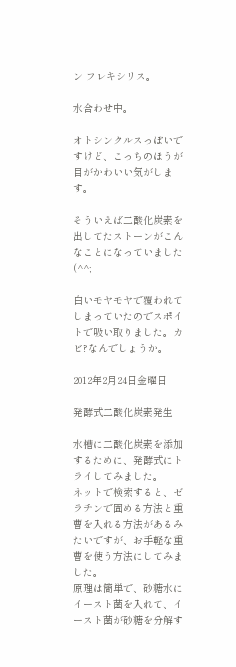ン フレキシリス。

水合わせ中。

オトシンクルスっぽいですけど、こっちのほうが目がかわいい気がします。

そういえば二酸化炭素を出してたストーンがこんなことになっていました(^^;

白いモヤモヤで覆われてしまっていたのでスポイトで吸い取りました。カビ?なんでしょうか。

2012年2月24日金曜日

発酵式二酸化炭素発生

水槽に二酸化炭素を添加するために、発酵式にトライしてみました。
ネットで検索すると、ゼラチンで固める方法と重曹を入れる方法があるみたいですが、お手軽な重曹を使う方法にしてみました。
原理は簡単で、砂糖水にイースト菌を入れて、イースト菌が砂糖を分解す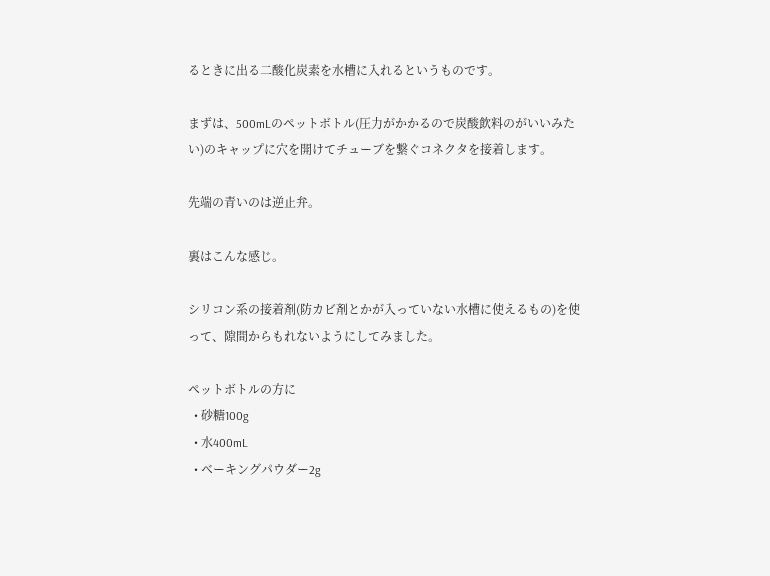るときに出る二酸化炭素を水槽に入れるというものです。

まずは、500mLのペットボトル(圧力がかかるので炭酸飲料のがいいみたい)のキャップに穴を開けてチューブを繋ぐコネクタを接着します。

先端の青いのは逆止弁。

裏はこんな感じ。

シリコン系の接着剤(防カビ剤とかが入っていない水槽に使えるもの)を使って、隙間からもれないようにしてみました。

ペットボトルの方に
  • 砂糖100g
  • 水400mL
  • ベーキングパウダー2g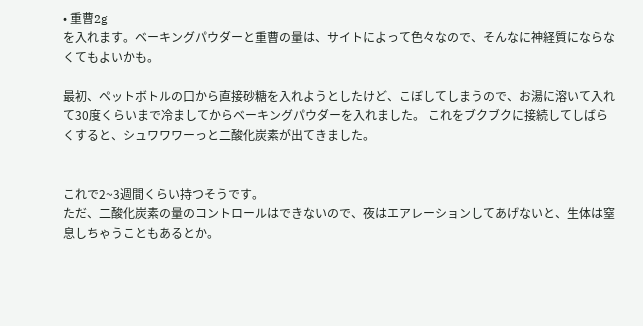• 重曹2g
を入れます。ベーキングパウダーと重曹の量は、サイトによって色々なので、そんなに神経質にならなくてもよいかも。

最初、ペットボトルの口から直接砂糖を入れようとしたけど、こぼしてしまうので、お湯に溶いて入れて30度くらいまで冷ましてからベーキングパウダーを入れました。 これをブクブクに接続してしばらくすると、シュワワワーっと二酸化炭素が出てきました。


これで2~3週間くらい持つそうです。
ただ、二酸化炭素の量のコントロールはできないので、夜はエアレーションしてあげないと、生体は窒息しちゃうこともあるとか。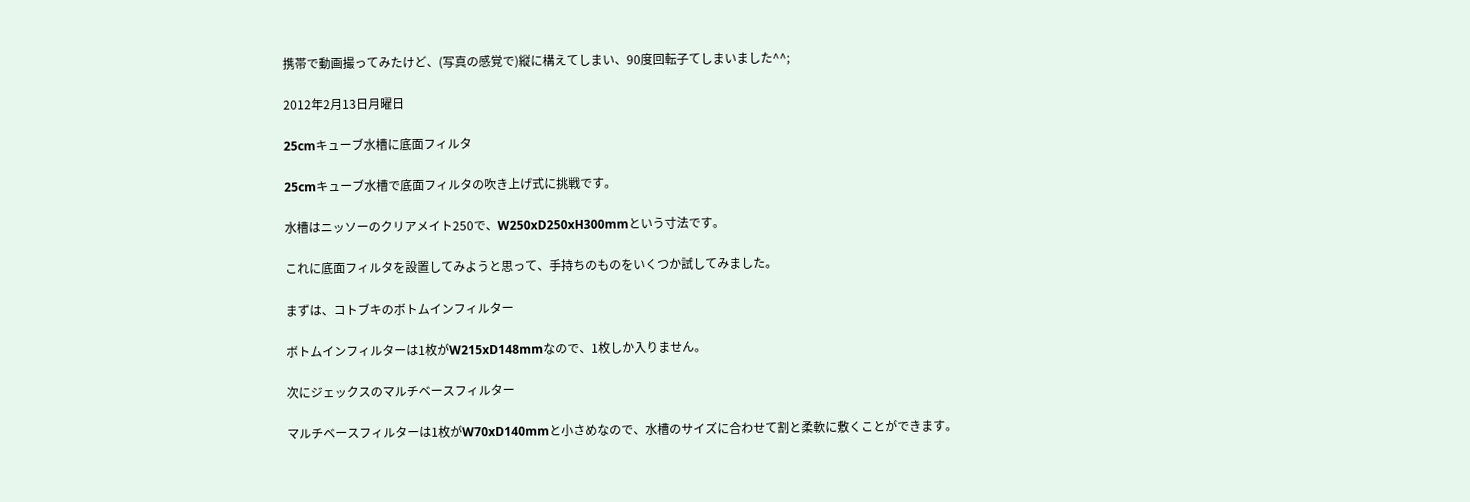携帯で動画撮ってみたけど、(写真の感覚で)縦に構えてしまい、90度回転子てしまいました^^;

2012年2月13日月曜日

25cmキューブ水槽に底面フィルタ

25cmキューブ水槽で底面フィルタの吹き上げ式に挑戦です。

水槽はニッソーのクリアメイト250で、W250xD250xH300mmという寸法です。

これに底面フィルタを設置してみようと思って、手持ちのものをいくつか試してみました。

まずは、コトブキのボトムインフィルター

ボトムインフィルターは1枚がW215xD148mmなので、1枚しか入りません。

次にジェックスのマルチベースフィルター

マルチベースフィルターは1枚がW70xD140mmと小さめなので、水槽のサイズに合わせて割と柔軟に敷くことができます。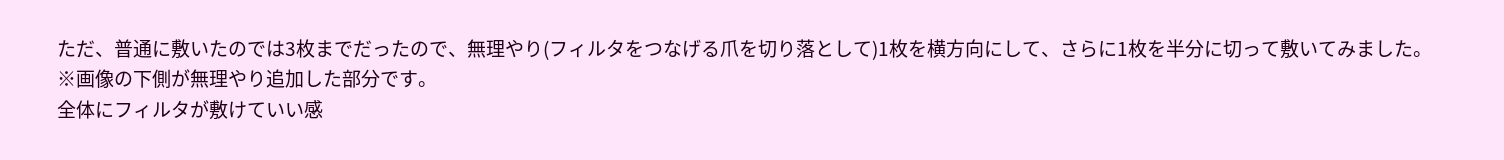ただ、普通に敷いたのでは3枚までだったので、無理やり(フィルタをつなげる爪を切り落として)1枚を横方向にして、さらに1枚を半分に切って敷いてみました。
※画像の下側が無理やり追加した部分です。
全体にフィルタが敷けていい感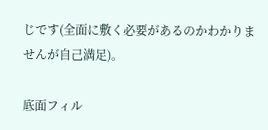じです(全面に敷く必要があるのかわかりませんが自己満足)。

底面フィル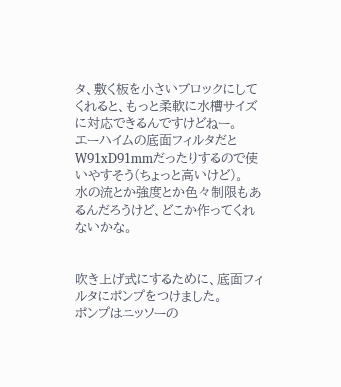タ、敷く板を小さいブロックにしてくれると、もっと柔軟に水槽サイズに対応できるんですけどねー。
エーハイムの底面フィルタだとW91xD91mmだったりするので使いやすそう(ちょっと高いけど)。
水の流とか強度とか色々制限もあるんだろうけど、どこか作ってくれないかな。


吹き上げ式にするために、底面フィルタにポンプをつけました。
ポンプはニッソーの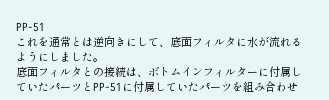PP-51
これを通常とは逆向きにして、底面フィルタに水が流れるようにしました。
底面フィルタとの接続は、ボトムインフィルターに付属していたパーツとPP-51に付属していたパーツを組み合わせ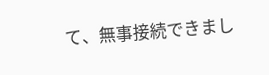て、無事接続できまし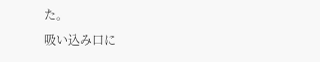た。
吸い込み口に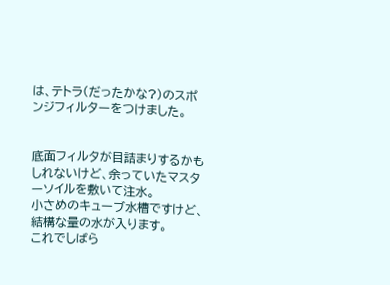は、テトラ(だったかな?)のスポンジフィルターをつけました。


底面フィルタが目詰まりするかもしれないけど、余っていたマスターソイルを敷いて注水。
小さめのキューブ水槽ですけど、結構な量の水が入ります。
これでしばら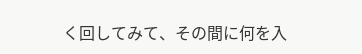く回してみて、その間に何を入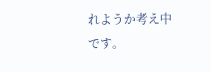れようか考え中です。